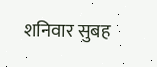शनिवार सुबह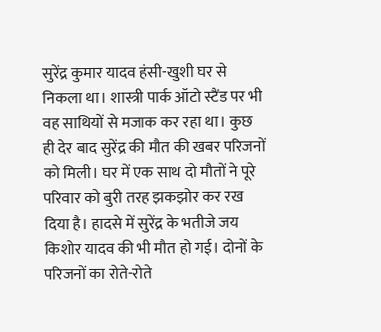सुरेंद्र कुमार यादव हंसी-खुशी घर से निकला था। शास्त्री पार्क ऑटो स्टैंड पर भी वह साथियों से मजाक कर रहा था। कुछ ही देर बाद सुरेंद्र की मौत की खबर परिजनों को मिली। घर में एक साथ दो मौतों ने पूरे परिवार को बुरी तरह झकझोर कर रख दिया है। हादसे में सुरेंद्र के भतीजे जय किशोर यादव की भी मौत हो गई। दोनों के परिजनों का रोते-रोते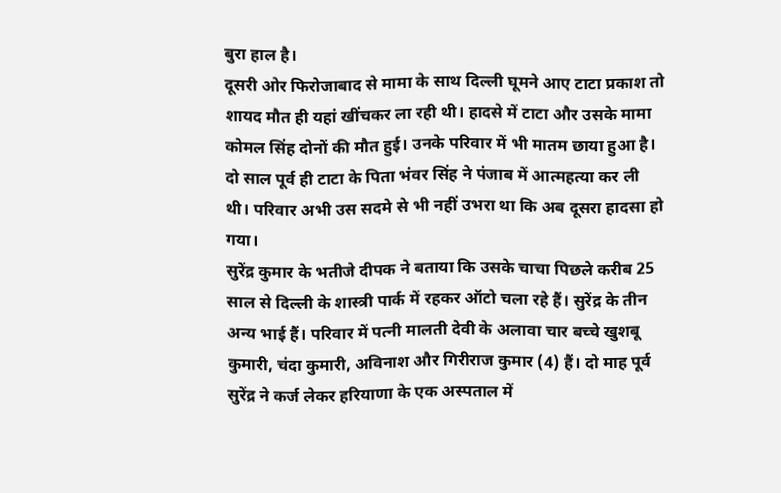बुरा हाल है।
दूसरी ओर फिरोजाबाद से मामा के साथ दिल्ली घूमने आए टाटा प्रकाश तो शायद मौत ही यहां खींचकर ला रही थी। हादसे में टाटा और उसके मामा कोमल सिंह दोनों की मौत हुई। उनके परिवार में भी मातम छाया हुआ है। दो साल पूर्व ही टाटा के पिता भंवर सिंह ने पंजाब में आत्महत्या कर ली थी। परिवार अभी उस सदमे से भी नहीं उभरा था कि अब दूसरा हादसा हो गया।
सुरेंद्र कुमार के भतीजे दीपक ने बताया कि उसके चाचा पिछले करीब 25 साल से दिल्ली के शास्त्री पार्क में रहकर ऑटो चला रहे हैं। सुरेंद्र के तीन अन्य भाई हैं। परिवार में पत्नी मालती देवी के अलावा चार बच्चे खुशबू कुमारी, चंदा कुमारी, अविनाश और गिरीराज कुमार (4) हैं। दो माह पूर्व सुरेंद्र ने कर्ज लेकर हरियाणा के एक अस्पताल में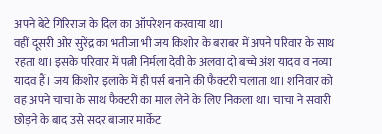अपने बेटे गिरिराज के दिल का ऑपरेशन करवाया था।
वहीं दूसरी ओर सुरेंद्र का भतीजा भी जय किशोर के बराबर में अपने परिवार के साथ रहता था। इसके परिवार में पत्नी निर्मला देवी के अलवा दो बच्चे अंश यादव व नव्या यादव हैं। जय किशोर इलाके में ही पर्स बनाने की फैक्टरी चलाता था। शनिवार को वह अपने चाचा के साथ फैक्टरी का माल लेने के लिए निकला था। चाचा ने सवारी छोड़ने के बाद उसे सदर बाजार मार्केट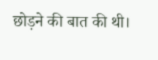छोड़ने की बात की थी।